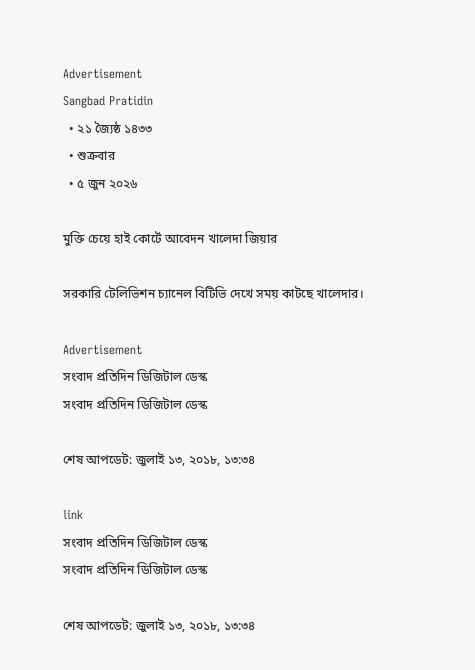Advertisement
Sangbad Pratidin
  • ২১ জ্যৈষ্ঠ ১৪৩৩
  • শুক্রবার
  • ৫ জুন ২০২৬

মুক্তি চেয়ে হাই কোর্টে আবেদন খালেদা জিয়ার

সরকারি টেলিভিশন চ্যানেল বিটিভি দেখে সময় কাটছে খালেদার।

Advertisement
সংবাদ প্রতিদিন ডিজিটাল ডেস্ক
সংবাদ প্রতিদিন ডিজিটাল ডেস্ক

শেষ আপডেট: জুলাই ১৩, ২০১৮, ১৩:৩৪

link
সংবাদ প্রতিদিন ডিজিটাল ডেস্ক
সংবাদ প্রতিদিন ডিজিটাল ডেস্ক

শেষ আপডেট: জুলাই ১৩, ২০১৮, ১৩:৩৪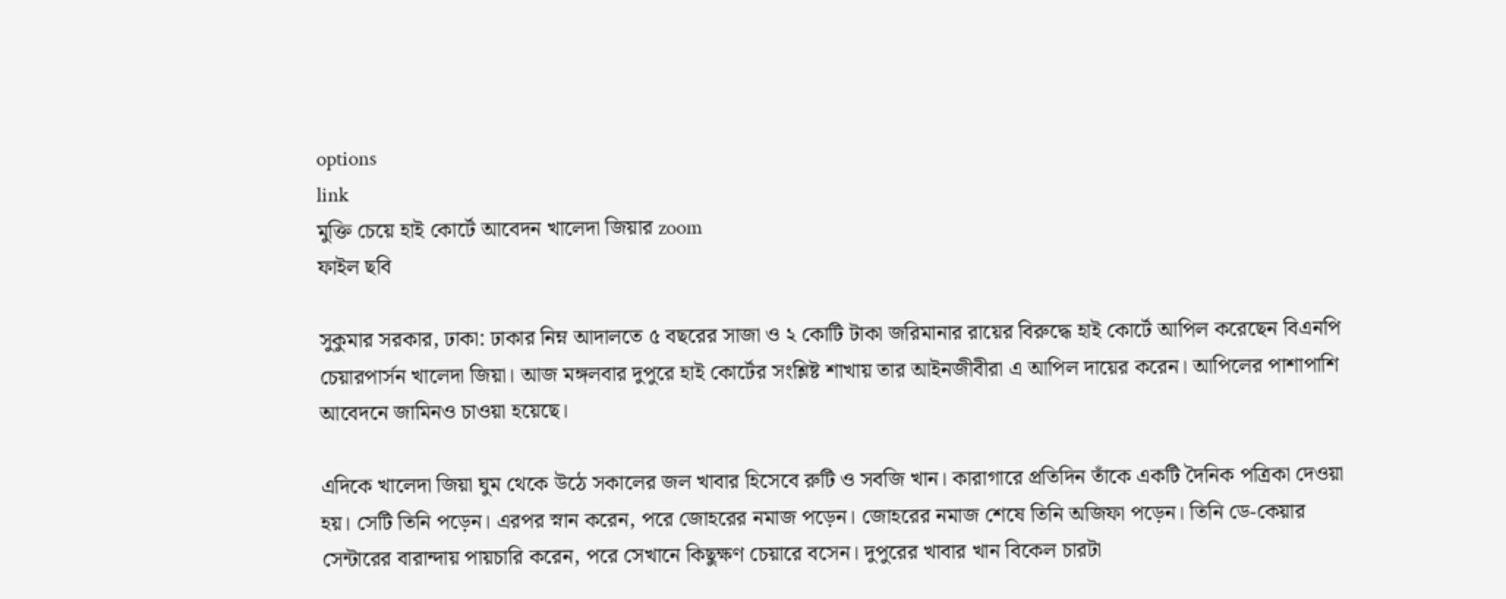options
link
মুক্তি চেয়ে হাই কোর্টে আবেদন খালেদা জিয়ার zoom
ফাইল ছবি

সুকুমার সরকার, ঢাকা: ঢাকার নিম্ন আদালতে ৫ বছরের সাজা ও ২ কোটি টাকা জরিমানার রায়ের বিরুদ্ধে হাই কোর্টে আপিল করেছেন বিএনপি চেয়ারপার্সন খালেদা জিয়া। আজ মঙ্গলবার দুপুরে হাই কোর্টের সংশ্লিষ্ট শাখায় তার আইনজীবীরা এ আপিল দায়ের করেন। আপিলের পাশাপাশি আবেদনে জামিনও চাওয়া হয়েছে।

এদিকে খালেদা জিয়া ঘুম থেকে উঠে সকালের জল খাবার হিসেবে রুটি ও সবজি খান। কারাগারে প্রতিদিন তাঁকে একটি দৈনিক পত্রিকা দেওয়া হয়। সেটি তিনি পড়েন। এরপর স্নান করেন, পরে জোহরের নমাজ পড়েন। জোহরের নমাজ শেষে তিনি অজিফা পড়েন। তিনি ডে-কেয়ার সেন্টারের বারান্দায় পায়চারি করেন, পরে সেখানে কিছুক্ষণ চেয়ারে বসেন। দুপুরের খাবার খান বিকেল চারটা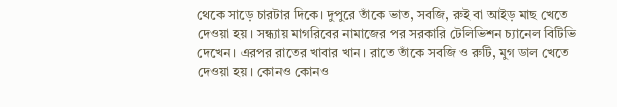থেকে সাড়ে চারটার দিকে। দুপুরে তাঁকে ভাত, সবজি, রুই বা আইড় মাছ খেতে দেওয়া হয়। সন্ধ্যায় মাগরিবের নামাজের পর সরকারি টেলিভিশন চ্যানেল বিটিভি দেখেন। এরপর রাতের খাবার খান। রাতে তাঁকে সবজি ও রুটি, মুগ ডাল খেতে দেওয়া হয়। কোনও কোনও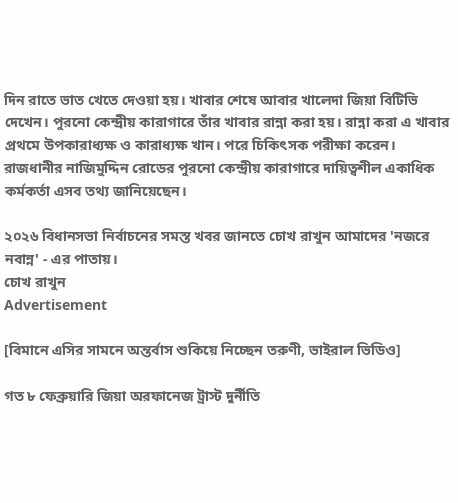দিন রাতে ভাত খেতে দেওয়া হয়। খাবার শেষে আবার খালেদা জিয়া বিটিভি দেখেন। পুরনো কেন্দ্রীয় কারাগারে তাঁর খাবার রান্না করা হয়। রান্না করা এ খাবার প্রথমে উপকারাধ্যক্ষ ও কারাধ্যক্ষ খান। পরে চিকিৎসক পরীক্ষা করেন। রাজধানীর নাজিমুদ্দিন রোডের পুরনো কেন্দ্রীয় কারাগারে দায়িত্বশীল একাধিক কর্মকর্তা এসব তথ্য জানিয়েছেন।

২০২৬ বিধানসভা নির্বাচনের সমস্ত খবর জানতে চোখ রাখুন আমাদের 'নজরে নবান্ন' - এর পাতায়।
চোখ রাখুন
Advertisement

[বিমানে এসির সামনে অন্তর্বাস শুকিয়ে নিচ্ছেন তরুণী, ভাইরাল ভিডিও]

গত ৮ ফেব্রুয়ারি জিয়া অরফানেজ ট্রাস্ট দুর্নীতি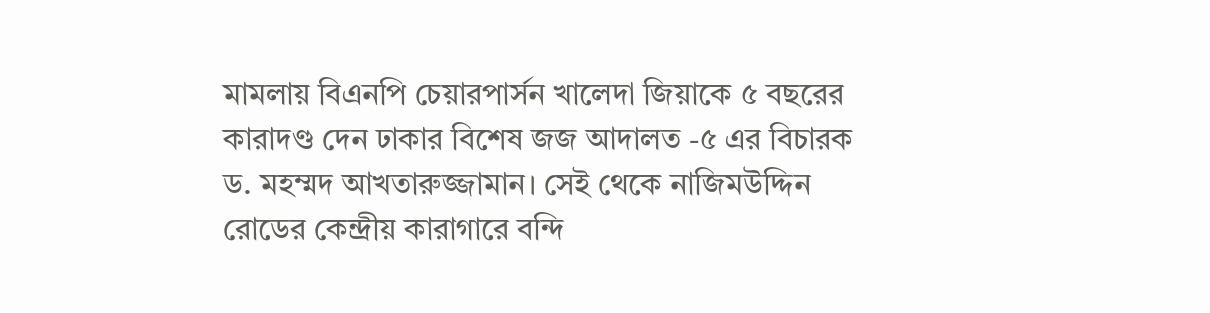মামলায় বিএনপি চেয়ারপার্সন খালেদা জিয়াকে ৫ বছরের কারাদণ্ড দেন ঢাকার বিশেষ জজ আদালত -৫ এর বিচারক ড. মহম্মদ আখতারুজ্জামান। সেই থেকে নাজিমউদ্দিন রোডের কেন্দ্রীয় কারাগারে বন্দি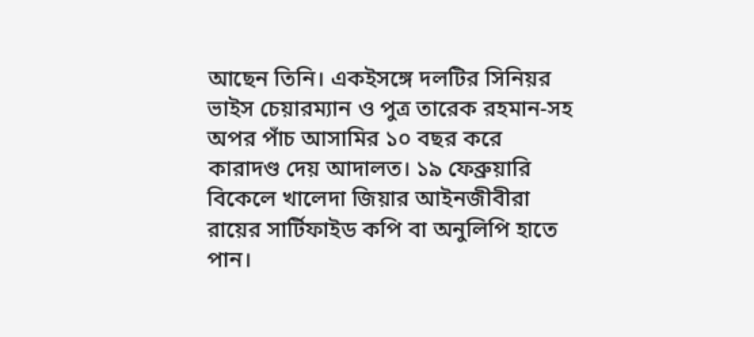আছেন তিনি। একইসঙ্গে দলটির সিনিয়র ভাইস চেয়ারম্যান ও পুত্র তারেক রহমান-সহ অপর পাঁচ আসামির ১০ বছর করে কারাদণ্ড দেয় আদালত। ১৯ ফেব্রুয়ারি বিকেলে খালেদা জিয়ার আইনজীবীরা রায়ের সার্টিফাইড কপি বা অনুলিপি হাতে পান।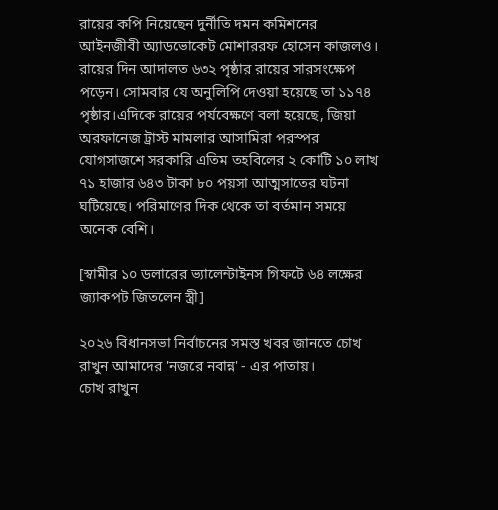রায়ের কপি নিয়েছেন দুর্নীতি দমন কমিশনের আইনজীবী অ্যাডভোকেট মোশাররফ হোসেন কাজলও। রায়ের দিন আদালত ৬৩২ পৃষ্ঠার রায়ের সারসংক্ষেপ পড়েন। সোমবার যে অনুলিপি দেওয়া হয়েছে তা ১১৭৪ পৃষ্ঠার।এদিকে রায়ের পর্যবেক্ষণে বলা হয়েছে, জিয়া অরফানেজ ট্রাস্ট মামলার আসামিরা পরস্পর যোগসাজশে সরকারি এতিম তহবিলের ২ কোটি ১০ লাখ ৭১ হাজার ৬৪৩ টাকা ৮০ পয়সা আত্মসাতের ঘটনা ঘটিয়েছে। পরিমাণের দিক থেকে তা বর্তমান সময়ে অনেক বেশি।

[স্বামীর ১০ ডলারের ভ্যালেন্টাইনস গিফটে ৬৪ লক্ষের জ্যাকপট জিতলেন স্ত্রী]

২০২৬ বিধানসভা নির্বাচনের সমস্ত খবর জানতে চোখ রাখুন আমাদের 'নজরে নবান্ন' - এর পাতায়।
চোখ রাখুন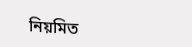নিয়মিত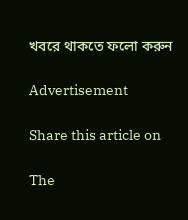খবরে থাকতে ফলো করুন

Advertisement

Share this article on

The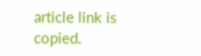article link is copied.